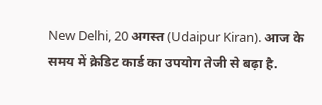New Delhi, 20 अगस्त (Udaipur Kiran). आज के समय में क्रेडिट कार्ड का उपयोग तेजी से बढ़ा है.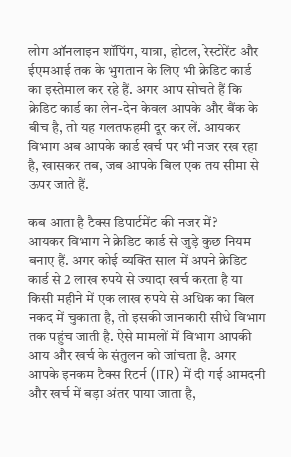लोग ऑनलाइन शॉपिंग, यात्रा, होटल, रेस्टोरेंट और ईएमआई तक के भुगतान के लिए भी क्रेडिट कार्ड का इस्तेमाल कर रहे हैं. अगर आप सोचते हैं कि क्रेडिट कार्ड का लेन-देन केवल आपके और बैंक के बीच है, तो यह गलतफहमी दूर कर लें. आयकर विभाग अब आपके कार्ड खर्च पर भी नजर रख रहा है, खासकर तब, जब आपके बिल एक तय सीमा से ऊपर जाते हैं.

कब आता है टैक्स डिपार्टमेंट की नजर में?
आयकर विभाग ने क्रेडिट कार्ड से जुड़े कुछ नियम बनाए हैं. अगर कोई व्यक्ति साल में अपने क्रेडिट कार्ड से 2 लाख रुपये से ज्यादा खर्च करता है या किसी महीने में एक लाख रुपये से अधिक का बिल नकद में चुकाता है, तो इसकी जानकारी सीधे विभाग तक पहुंच जाती है. ऐसे मामलों में विभाग आपकी आय और खर्च के संतुलन को जांचता है. अगर आपके इनकम टैक्स रिटर्न (ITR) में दी गई आमदनी और खर्च में बड़ा अंतर पाया जाता है,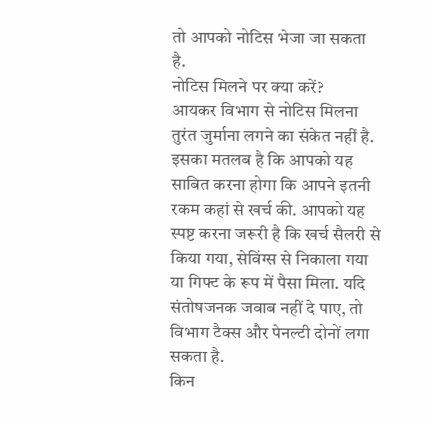तो आपको नोटिस भेजा जा सकता है.
नोटिस मिलने पर क्या करें?
आयकर विभाग से नोटिस मिलना तुरंत जुर्माना लगने का संकेत नहीं है. इसका मतलब है कि आपको यह साबित करना होगा कि आपने इतनी रकम कहां से खर्च की. आपको यह स्पष्ट करना जरूरी है कि खर्च सैलरी से किया गया, सेविंग्स से निकाला गया या गिफ्ट के रूप में पैसा मिला. यदि संतोषजनक जवाब नहीं दे पाए, तो विभाग टैक्स और पेनल्टी दोनों लगा सकता है.
किन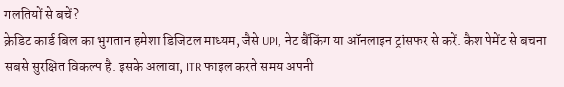गलतियों से बचें?
क्रेडिट कार्ड बिल का भुगतान हमेशा डिजिटल माध्यम, जैसे UPI, नेट बैंकिंग या ऑनलाइन ट्रांसफर से करें. कैश पेमेंट से बचना सबसे सुरक्षित विकल्प है. इसके अलावा, ITR फाइल करते समय अपनी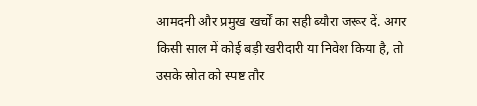आमदनी और प्रमुख खर्चों का सही ब्यौरा जरूर दें. अगर किसी साल में कोई बड़ी खरीदारी या निवेश किया है, तो उसके स्रोत को स्पष्ट तौर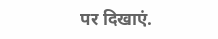पर दिखाएं.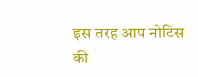इस तरह आप नोटिस की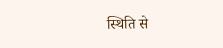स्थिति से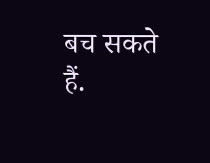बच सकते हैं.